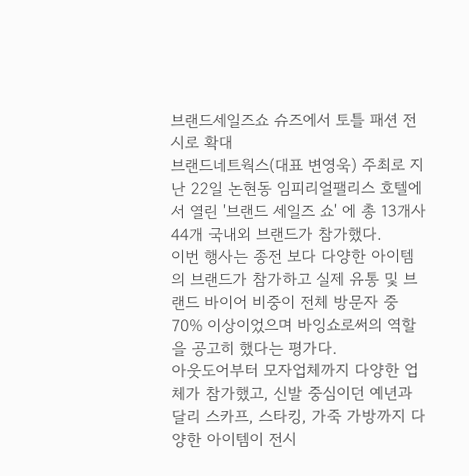브랜드세일즈쇼 슈즈에서 토틀 패션 전시로 확대
브랜드네트웍스(대표 변영욱) 주최로 지난 22일 논현동 임피리얼팰리스 호텔에서 열린 '브랜드 세일즈 쇼' 에 총 13개사 44개 국내외 브랜드가 참가했다.
이번 행사는 종전 보다 다양한 아이템의 브랜드가 참가하고 실제 유통 및 브랜드 바이어 비중이 전체 방문자 중 70% 이상이었으며 바잉쇼로써의 역할을 공고히 했다는 평가다.
아웃도어부터 모자업체까지 다양한 업체가 참가했고, 신발 중심이던 예년과 달리 스카프, 스타킹, 가죽 가방까지 다양한 아이템이 전시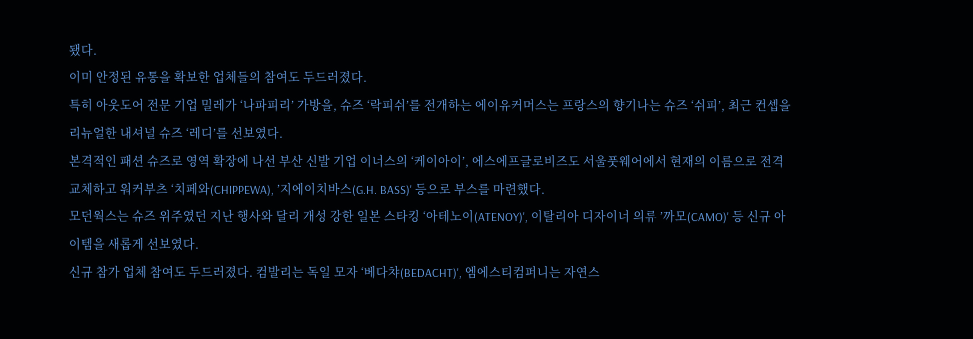됐다.
이미 안정된 유통을 확보한 업체들의 참여도 두드러졌다.
특히 아웃도어 전문 기업 밀레가 ‘나파피리’ 가방을, 슈즈 ‘락피쉬’를 전개하는 에이유커머스는 프랑스의 향기나는 슈즈 ‘쉬피’, 최근 컨셉을 리뉴얼한 내셔널 슈즈 ‘레디’를 선보였다.
본격적인 패션 슈즈로 영역 확장에 나선 부산 신발 기업 이너스의 ‘케이아이’, 에스에프글로비즈도 서울풋웨어에서 현재의 이름으로 전격 교체하고 워커부츠 ‘치페와(CHIPPEWA), ’지에이치바스(G.H. BASS)' 등으로 부스를 마련했다.
모던웍스는 슈즈 위주였던 지난 행사와 달리 개성 강한 일본 스타킹 ‘아테노이(ATENOY)', 이탈리아 디자이너 의류 ’까모(CAMO)' 등 신규 아이템을 새롭게 선보였다.
신규 참가 업체 참여도 두드러졌다. 컴발리는 독일 모자 ‘베다챠(BEDACHT)', 엠에스티컴퍼니는 자연스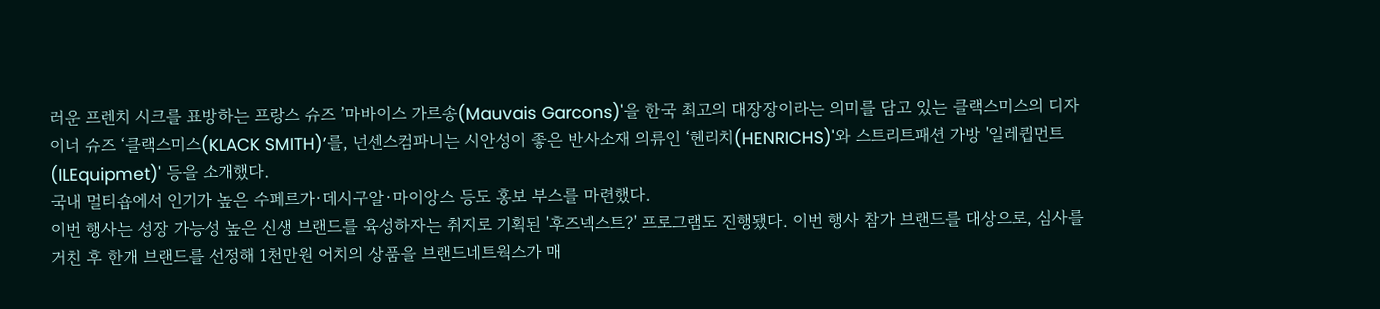러운 프렌치 시크를 표방하는 프랑스 슈즈 ’마바이스 가르송(Mauvais Garcons)'을 한국 최고의 대장장이라는 의미를 담고 있는 클랙스미스의 디자이너 슈즈 ‘클랙스미스(KLACK SMITH)’를, 넌센스컴파니는 시안성이 좋은 반사소재 의류인 ‘헨리치(HENRICHS)'와 스트리트패션 가방 '일레큅먼트(ILEquipmet)' 등을 소개했다.
국내 멀티숍에서 인기가 높은 수페르가·데시구알·마이앙스 등도 홍보 부스를 마련했다.
이번 행사는 성장 가능성 높은 신생 브랜드를 육성하자는 취지로 기획된 '후즈넥스트?' 프로그램도 진행됐다. 이번 행사 참가 브랜드를 대상으로, 심사를 거친 후 한개 브랜드를 선정해 1천만원 어치의 상품을 브랜드네트웍스가 매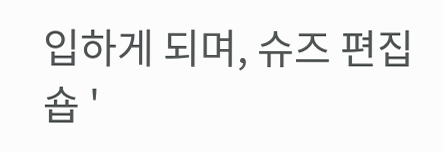입하게 되며, 슈즈 편집숍 '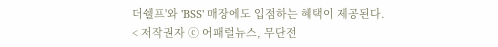더쉘프'와 'BSS' 매장에도 입점하는 혜택이 제공된다.
< 저작권자 ⓒ 어패럴뉴스, 무단전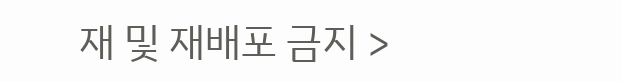재 및 재배포 금지 >